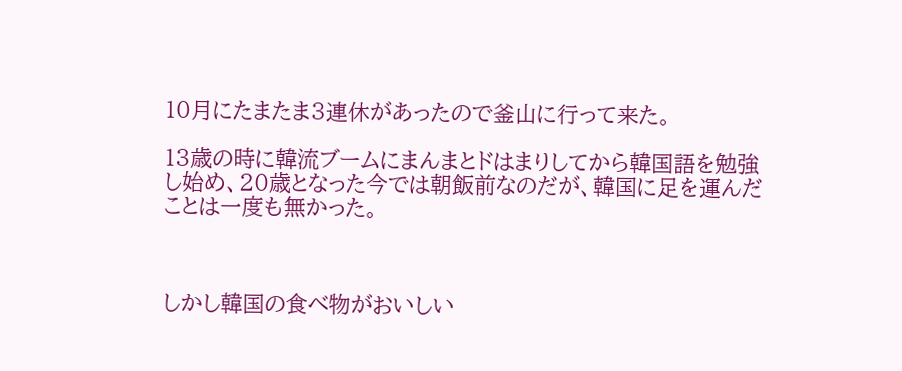10月にたまたま3連休があったので釜山に行って来た。

13歳の時に韓流ブームにまんまとドはまりしてから韓国語を勉強し始め、20歳となった今では朝飯前なのだが、韓国に足を運んだことは一度も無かった。



しかし韓国の食べ物がおいしい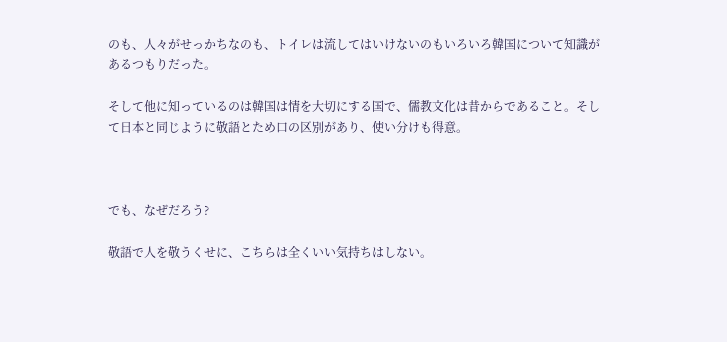のも、人々がせっかちなのも、トイレは流してはいけないのもいろいろ韓国について知識があるつもりだった。

そして他に知っているのは韓国は情を大切にする国で、儒教文化は昔からであること。そして日本と同じように敬語とため口の区別があり、使い分けも得意。



でも、なぜだろう?

敬語で人を敬うくせに、こちらは全くいい気持ちはしない。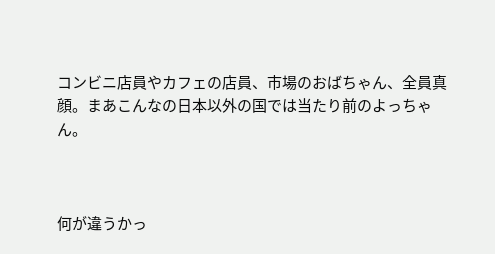コンビニ店員やカフェの店員、市場のおばちゃん、全員真顔。まあこんなの日本以外の国では当たり前のよっちゃん。



何が違うかっ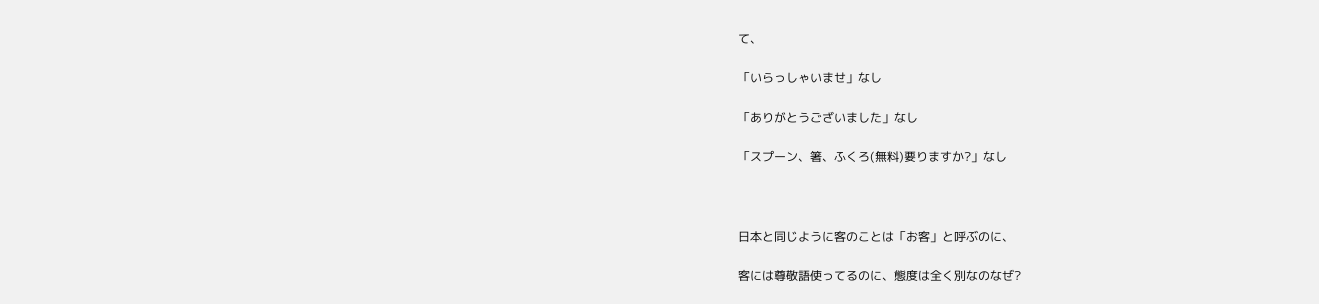て、

「いらっしゃいませ」なし

「ありがとうございました」なし

「スプーン、箸、ふくろ(無料)要りますか?」なし



日本と同じように客のことは「お客」と呼ぶのに、

客には尊敬語使ってるのに、態度は全く別なのなぜ?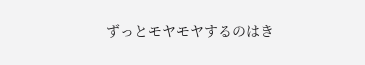ずっとモヤモヤするのはき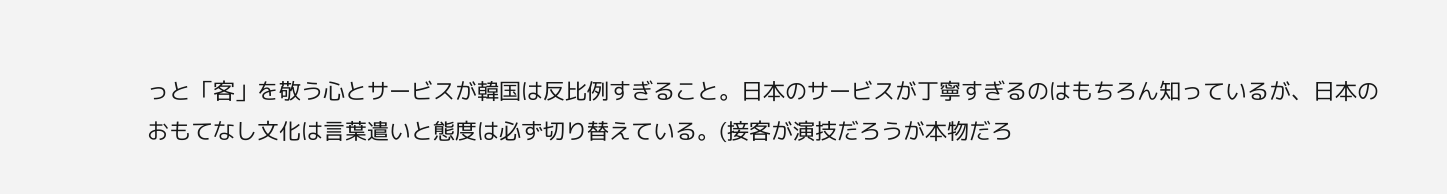っと「客」を敬う心とサービスが韓国は反比例すぎること。日本のサービスが丁寧すぎるのはもちろん知っているが、日本のおもてなし文化は言葉遣いと態度は必ず切り替えている。(接客が演技だろうが本物だろ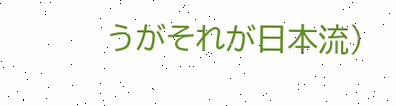うがそれが日本流)